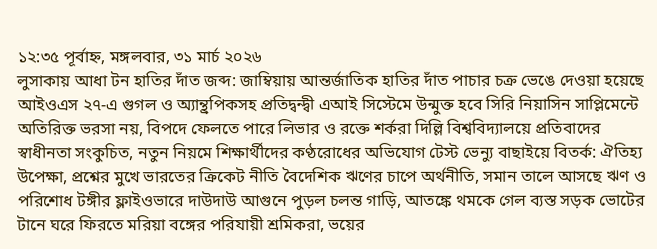১২:৩৫ পূর্বাহ্ন, মঙ্গলবার, ৩১ মার্চ ২০২৬
লুসাকায় আধা টন হাতির দাঁত জব্দ: জাম্বিয়ায় আন্তর্জাতিক হাতির দাঁত পাচার চক্র ভেঙে দেওয়া হয়েছে আইওএস ২৭-এ গুগল ও অ্যান্থ্রপিকসহ প্রতিদ্বন্দ্বী এআই সিস্টেমে উন্মুক্ত হবে সিরি নিয়াসিন সাপ্লিমেন্টে অতিরিক্ত ভরসা নয়, বিপদে ফেলতে পারে লিভার ও রক্তে শর্করা দিল্লি বিশ্ববিদ্যালয়ে প্রতিবাদের স্বাধীনতা সংকুচিত, নতুন নিয়মে শিক্ষার্থীদের কণ্ঠরোধের অভিযোগ টেস্ট ভেন্যু বাছাইয়ে বিতর্ক: ঐতিহ্য উপেক্ষা, প্রশ্নের মুখে ভারতের ক্রিকেট নীতি বৈদেশিক ঋণের চাপে অর্থনীতি, সমান তালে আসছে ঋণ ও পরিশোধ টঙ্গীর ফ্লাইওভারে দাউদাউ আগুনে পুড়ল চলন্ত গাড়ি, আতঙ্কে থমকে গেল ব্যস্ত সড়ক ভোটের টানে ঘরে ফিরতে মরিয়া বঙ্গের পরিযায়ী শ্রমিকরা, ভয়ের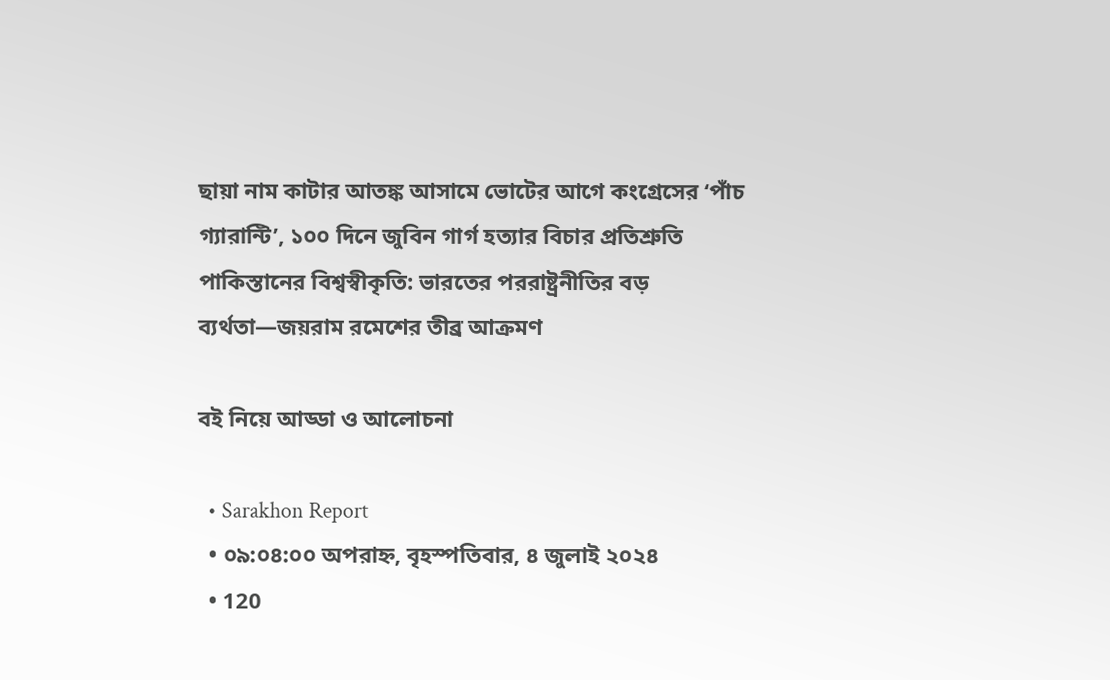ছায়া নাম কাটার আতঙ্ক আসামে ভোটের আগে কংগ্রেসের ‘পাঁচ গ্যারান্টি’, ১০০ দিনে জুবিন গার্গ হত্যার বিচার প্রতিশ্রুতি পাকিস্তানের বিশ্বস্বীকৃতি: ভারতের পররাষ্ট্রনীতির বড় ব্যর্থতা—জয়রাম রমেশের তীব্র আক্রমণ

বই নিয়ে আড্ডা ও আলোচনা

  • Sarakhon Report
  • ০৯:০৪:০০ অপরাহ্ন, বৃহস্পতিবার, ৪ জুলাই ২০২৪
  • 120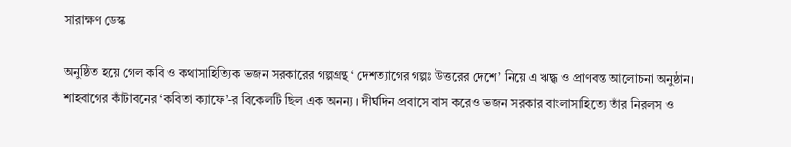সারাক্ষণ ডেস্ক

অনুষ্ঠিত হয়ে গেল কবি ও কথাসাহিত্যিক ভজন সরকারের গল্পগ্রন্থ ‘ দেশত্যাগের গল্পঃ উত্তরের দেশে’ নিয়ে এ ঋদ্ধ্ব ও প্রাণবন্ত আলোচনা অনুষ্ঠান। শাহবাগের কাঁটাবনের ‘কবিতা ক্যাফে’-র বিকেলটি ছিল এক অনন্য । দীর্ঘদিন প্রবাসে বাস করেও ভজন সরকার বাংলাসাহিত্যে তাঁর নিরলস ও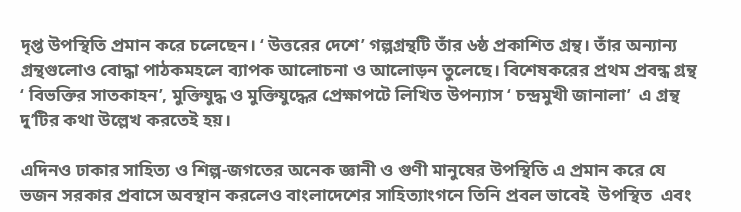দৃপ্ত উপস্থিতি প্রমান করে চলেছেন। ‘ উত্তরের দেশে’ গল্পগ্রন্থটি তাঁর ৬ষ্ঠ প্রকাশিত গ্রন্থ। তাঁর অন্যান্য গ্রন্থগুলোও বোদ্ধা পাঠকমহলে ব্যাপক আলোচনা ও আলোড়ন তুলেছে। বিশেষকরের প্রথম প্রবন্ধ গ্রন্থ ‘ বিভক্তির সাতকাহন’, মুক্তিযুদ্ধ ও মুক্তিযুদ্ধের প্রেক্ষাপটে লিখিত উপন্যাস ‘ চন্দ্রমুখী জানালা’  এ গ্রন্থ দু’টির কথা উল্লেখ করতেই হয়।

এদিনও ঢাকার সাহিত্য ও শিল্প-জগতের অনেক জ্ঞানী ও গুণী মানুষের উপস্থিতি এ প্রমান করে যে ভজন সরকার প্রবাসে অবস্থান করলেও বাংলাদেশের সাহিত্যাংগনে তিনি প্রবল ভাবেই  উপস্থিত  এবং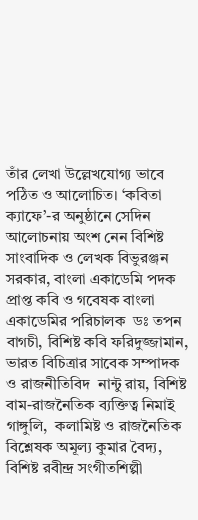তাঁর লেখা উল্লেখযোগ্য ভাবে  পঠিত ও আলোচিত। ‘কবিতা ক্যাফে’-র অনুষ্ঠানে সেদিন আলোচনায় অংশ নেন বিশিষ্ট সাংবাদিক ও লেখক বিভুরঞ্জন সরকার, বাংলা একাডেমি পদক প্রাপ্ত কবি ও গবেষক বাংলা একাডেমির পরিচালক  ডঃ তপন বাগচী, বিশিষ্ট কবি ফরিদুজ্জামান, ভারত বিচিত্রার সাবেক সম্পাদক ও রাজনীতিবিদ  নান্টু রায়, বিশিষ্ট  বাম-রাজনৈতিক ব্যক্তিত্ব নিমাই গাঙ্গুলি,  কলামিষ্ট ও রাজনৈতিক বিশ্লেষক অমূল্য কুমার বৈদ্য, বিশিষ্ট রবীন্দ্র সংগীতশিল্পী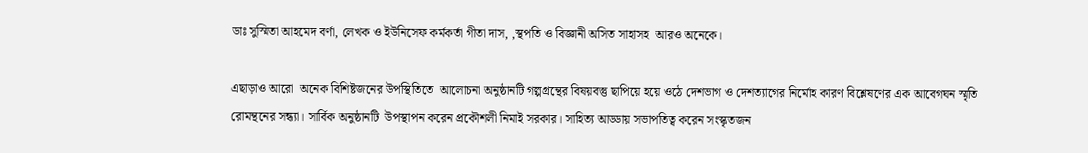ডাঃ সুস্মিতা আহমেদ বর্ণা, লেখক ও ইউনিসেফ কর্মকর্তা গীতা দাস, ,স্থপতি ও বিজ্ঞানী অসিত সাহাসহ  আরও অনেকে।

এছাড়াও আরো  অনেক বিশিষ্টজনের উপস্থিতিতে  আলোচনা অনুষ্ঠানটি গল্পগ্রন্থের বিষয়বস্তু ছাপিয়ে হয়ে ওঠে দেশভাগ ও দেশত্যাগের নির্মোহ কারণ বিশ্লেষণের এক আবেগঘন স্মৃতি রোমন্থনের সন্ধ্যা। সার্বিক অনুষ্ঠানটি  উপস্থাপন করেন প্রকৌশলী নিমাই সরকার। সাহিত্য আড্ডায় সভাপতিত্ব করেন সংস্কৃতজন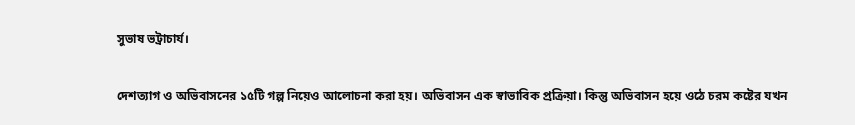সুভাষ ভট্রাচার্য।

দেশত্যাগ ও অভিবাসনের ১৫টি গল্প নিয়েও আলোচনা করা হয়। অভিবাসন এক স্বাভাবিক প্রক্রিয়া। কিন্তু অভিবাসন হয়ে ওঠে চরম কষ্টের যখন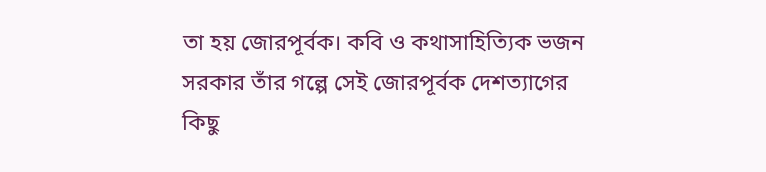তা হয় জোরপূর্বক। কবি ও কথাসাহিত্যিক ভজন সরকার তাঁর গল্পে সেই জোরপূর্বক দেশত্যাগের কিছু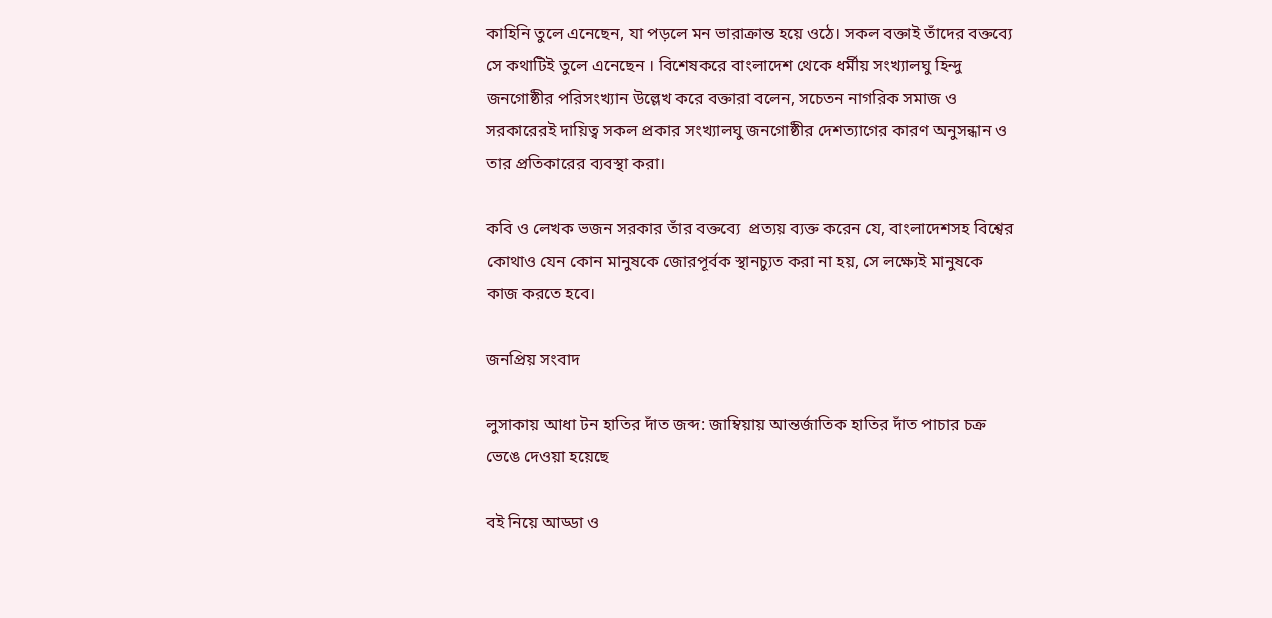কাহিনি তুলে এনেছেন, যা পড়লে মন ভারাক্রান্ত হয়ে ওঠে। সকল বক্তাই তাঁদের বক্তব্যে সে কথাটিই তুলে এনেছেন । বিশেষকরে বাংলাদেশ থেকে ধর্মীয় সংখ্যালঘু হিন্দু জনগোষ্ঠীর পরিসংখ্যান উল্লেখ করে বক্তারা বলেন, সচেতন নাগরিক সমাজ ও সরকারেরই দায়িত্ব সকল প্রকার সংখ্যালঘু জনগোষ্ঠীর দেশত্যাগের কারণ অনুসন্ধান ও তার প্রতিকারের ব্যবস্থা করা।

কবি ও লেখক ভজন সরকার তাঁর বক্তব্যে  প্রত্যয় ব্যক্ত করেন যে, বাংলাদেশসহ বিশ্বের কোথাও যেন কোন মানুষকে জোরপূর্বক স্থানচ্যুত করা না হয়, সে লক্ষ্যেই মানুষকে কাজ করতে হবে।

জনপ্রিয় সংবাদ

লুসাকায় আধা টন হাতির দাঁত জব্দ: জাম্বিয়ায় আন্তর্জাতিক হাতির দাঁত পাচার চক্র ভেঙে দেওয়া হয়েছে

বই নিয়ে আড্ডা ও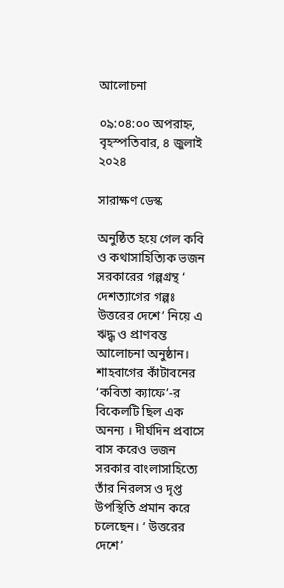আলোচনা

০৯:০৪:০০ অপরাহ্ন, বৃহস্পতিবার, ৪ জুলাই ২০২৪

সারাক্ষণ ডেস্ক

অনুষ্ঠিত হয়ে গেল কবি ও কথাসাহিত্যিক ভজন সরকারের গল্পগ্রন্থ ‘ দেশত্যাগের গল্পঃ উত্তরের দেশে’ নিয়ে এ ঋদ্ধ্ব ও প্রাণবন্ত আলোচনা অনুষ্ঠান। শাহবাগের কাঁটাবনের ‘কবিতা ক্যাফে’-র বিকেলটি ছিল এক অনন্য । দীর্ঘদিন প্রবাসে বাস করেও ভজন সরকার বাংলাসাহিত্যে তাঁর নিরলস ও দৃপ্ত উপস্থিতি প্রমান করে চলেছেন। ‘ উত্তরের দেশে’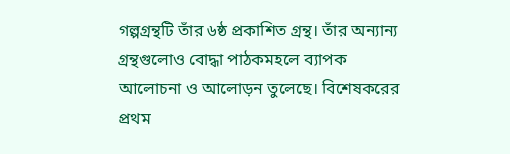গল্পগ্রন্থটি তাঁর ৬ষ্ঠ প্রকাশিত গ্রন্থ। তাঁর অন্যান্য গ্রন্থগুলোও বোদ্ধা পাঠকমহলে ব্যাপক আলোচনা ও আলোড়ন তুলেছে। বিশেষকরের প্রথম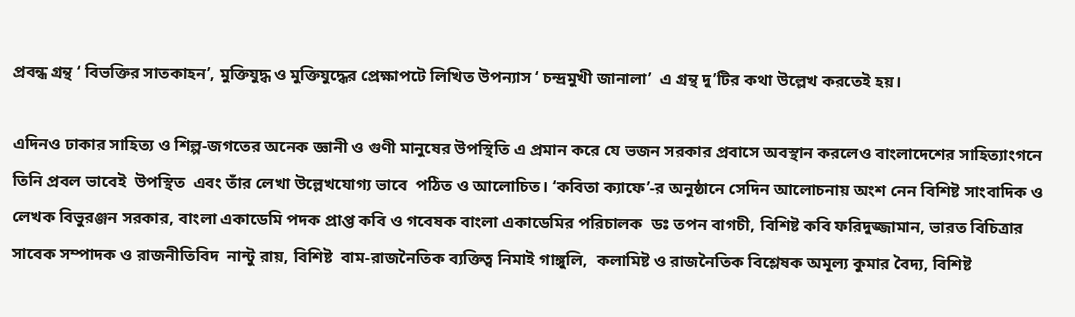প্রবন্ধ গ্রন্থ ‘ বিভক্তির সাতকাহন’, মুক্তিযুদ্ধ ও মুক্তিযুদ্ধের প্রেক্ষাপটে লিখিত উপন্যাস ‘ চন্দ্রমুখী জানালা’  এ গ্রন্থ দু’টির কথা উল্লেখ করতেই হয়।

এদিনও ঢাকার সাহিত্য ও শিল্প-জগতের অনেক জ্ঞানী ও গুণী মানুষের উপস্থিতি এ প্রমান করে যে ভজন সরকার প্রবাসে অবস্থান করলেও বাংলাদেশের সাহিত্যাংগনে তিনি প্রবল ভাবেই  উপস্থিত  এবং তাঁর লেখা উল্লেখযোগ্য ভাবে  পঠিত ও আলোচিত। ‘কবিতা ক্যাফে’-র অনুষ্ঠানে সেদিন আলোচনায় অংশ নেন বিশিষ্ট সাংবাদিক ও লেখক বিভুরঞ্জন সরকার, বাংলা একাডেমি পদক প্রাপ্ত কবি ও গবেষক বাংলা একাডেমির পরিচালক  ডঃ তপন বাগচী, বিশিষ্ট কবি ফরিদুজ্জামান, ভারত বিচিত্রার সাবেক সম্পাদক ও রাজনীতিবিদ  নান্টু রায়, বিশিষ্ট  বাম-রাজনৈতিক ব্যক্তিত্ব নিমাই গাঙ্গুলি,  কলামিষ্ট ও রাজনৈতিক বিশ্লেষক অমূল্য কুমার বৈদ্য, বিশিষ্ট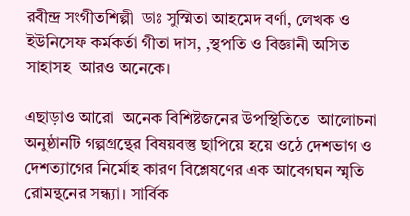রবীন্দ্র সংগীতশিল্পী  ডাঃ সুস্মিতা আহমেদ বর্ণা, লেখক ও ইউনিসেফ কর্মকর্তা গীতা দাস, ,স্থপতি ও বিজ্ঞানী অসিত সাহাসহ  আরও অনেকে।

এছাড়াও আরো  অনেক বিশিষ্টজনের উপস্থিতিতে  আলোচনা অনুষ্ঠানটি গল্পগ্রন্থের বিষয়বস্তু ছাপিয়ে হয়ে ওঠে দেশভাগ ও দেশত্যাগের নির্মোহ কারণ বিশ্লেষণের এক আবেগঘন স্মৃতি রোমন্থনের সন্ধ্যা। সার্বিক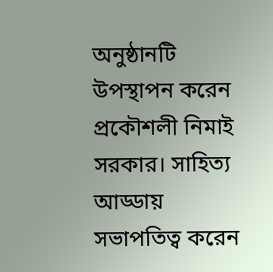অনুষ্ঠানটি  উপস্থাপন করেন প্রকৌশলী নিমাই সরকার। সাহিত্য আড্ডায় সভাপতিত্ব করেন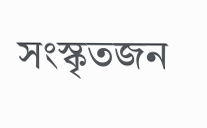সংস্কৃতজন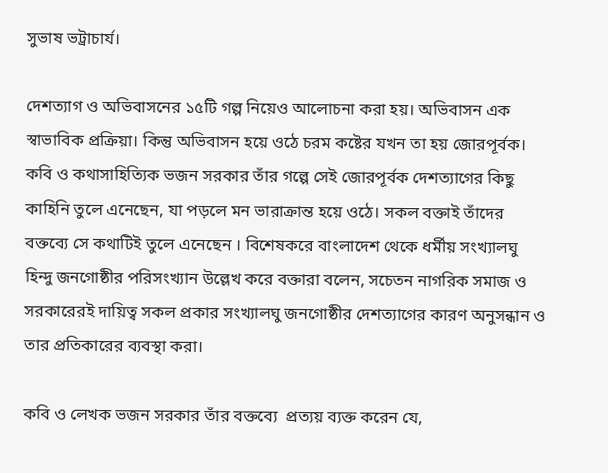সুভাষ ভট্রাচার্য।

দেশত্যাগ ও অভিবাসনের ১৫টি গল্প নিয়েও আলোচনা করা হয়। অভিবাসন এক স্বাভাবিক প্রক্রিয়া। কিন্তু অভিবাসন হয়ে ওঠে চরম কষ্টের যখন তা হয় জোরপূর্বক। কবি ও কথাসাহিত্যিক ভজন সরকার তাঁর গল্পে সেই জোরপূর্বক দেশত্যাগের কিছু কাহিনি তুলে এনেছেন, যা পড়লে মন ভারাক্রান্ত হয়ে ওঠে। সকল বক্তাই তাঁদের বক্তব্যে সে কথাটিই তুলে এনেছেন । বিশেষকরে বাংলাদেশ থেকে ধর্মীয় সংখ্যালঘু হিন্দু জনগোষ্ঠীর পরিসংখ্যান উল্লেখ করে বক্তারা বলেন, সচেতন নাগরিক সমাজ ও সরকারেরই দায়িত্ব সকল প্রকার সংখ্যালঘু জনগোষ্ঠীর দেশত্যাগের কারণ অনুসন্ধান ও তার প্রতিকারের ব্যবস্থা করা।

কবি ও লেখক ভজন সরকার তাঁর বক্তব্যে  প্রত্যয় ব্যক্ত করেন যে,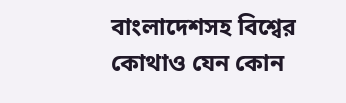বাংলাদেশসহ বিশ্বের কোথাও যেন কোন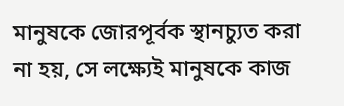মানুষকে জোরপূর্বক স্থানচ্যুত করা না হয়, সে লক্ষ্যেই মানুষকে কাজ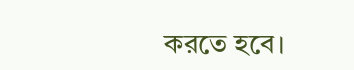করতে হবে।